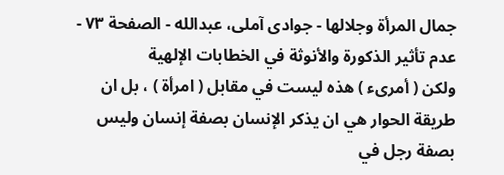جمال المرأة وجلالها - جوادی آملی، عبدالله - الصفحة ٧٣ -           عدم تأثير الذكورة والأنوثة في الخطابات الإلهية
ولكن ( أمرىء ) هذه ليست في مقابل ( امرأة ) ، بل ان طريقة الحوار هي ان يذكر الإنسان بصفة إنسان وليس بصفة رجل في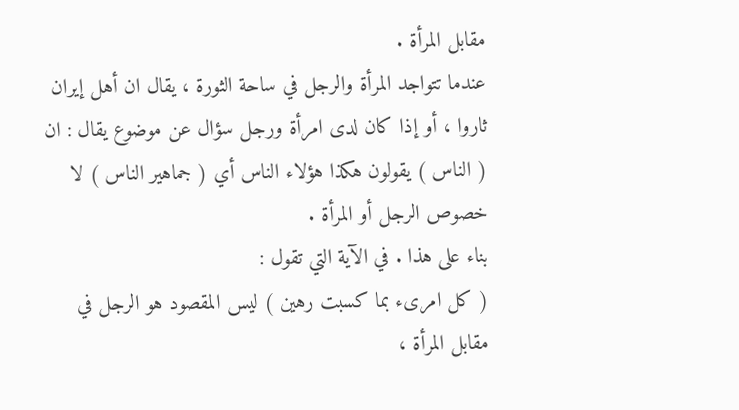مقابل المرأة .
عندما تتواجد المرأة والرجل في ساحة الثورة ، يقال ان أهل إيران ثاروا ، أو إذا كان لدى امرأة ورجل سؤال عن موضوع يقال : ان ( الناس ) يقولون هكذا هؤلاء الناس أي ( جماهير الناس ) لا خصوص الرجل أو المرأة .
بناء على هذا . في الآية التي تقول :
( كل امرىء بما كسبت رهين ) ليس المقصود هو الرجل في مقابل المرأة ،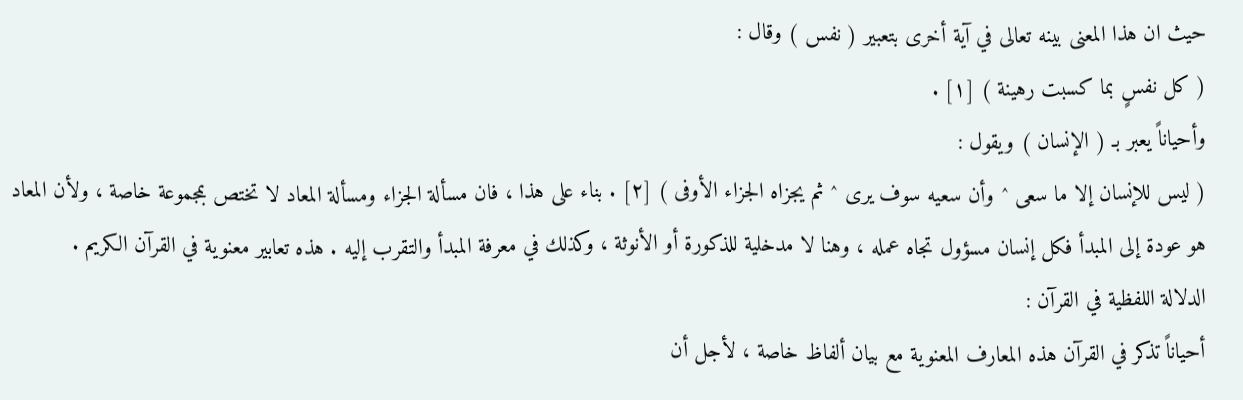حيث ان هذا المعنى بينه تعالى في آية أخرى بتعبير ( نفس ) وقال :
( كل نفسٍ بما كسبت رهينة ) [١] .
وأحياناً يعبر بـ ( الإنسان ) ويقول :
( ليس للإنسان إلا ما سعى ^ وأن سعيه سوف يرى ^ ثم يجزاه الجزاء الأوفى ) [٢] . بناء على هذا ، فان مسألة الجزاء ومسألة المعاد لا تختص بمجموعة خاصة ، ولأن المعاد هو عودة إلى المبدأ فكل إنسان مسؤول تجاه عمله ، وهنا لا مدخلية للذكورة أو الأنوثة ، وكذلك في معرفة المبدأ والتقرب إليه . هذه تعابير معنوية في القرآن الكريم .
الدلالة اللفظية في القرآن :
أحياناً تذكر في القرآن هذه المعارف المعنوية مع بيان ألفاظ خاصة ، لأجل أن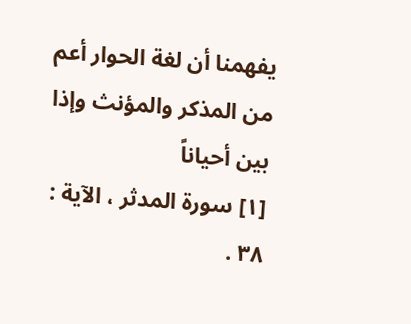يفهمنا أن لغة الحوار أعم من المذكر والمؤنث وإذا بين أحياناً
[١] سورة المدثر ، الآية : ٣٨ .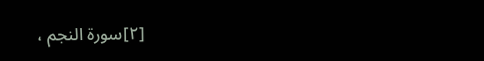[٢]سورة النجم ،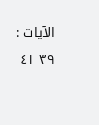الآيات : ٣٩ ٤١